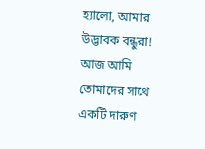হ্যালো, আমার উদ্ভাবক বন্ধুরা!
আজ আমি তোমাদের সাথে একটি দারুণ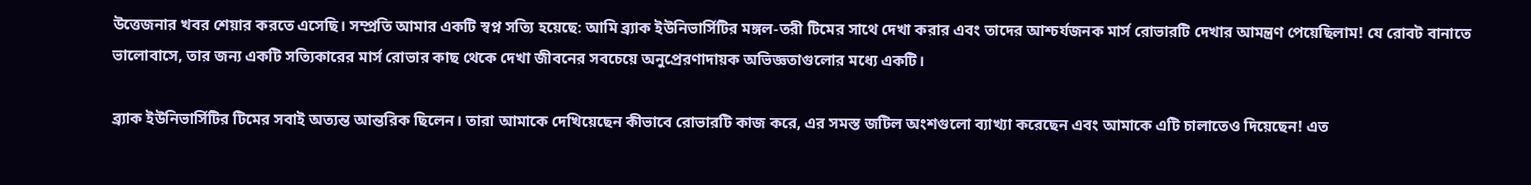উত্তেজনার খবর শেয়ার করতে এসেছি। সম্প্রতি আমার একটি স্বপ্ন সত্যি হয়েছে: আমি ব্র্যাক ইউনিভার্সিটির মঙ্গল-তরী টিমের সাথে দেখা করার এবং তাদের আশ্চর্যজনক মার্স রোভারটি দেখার আমন্ত্রণ পেয়েছিলাম! যে রোবট বানাতে ভালোবাসে, তার জন্য একটি সত্যিকারের মার্স রোভার কাছ থেকে দেখা জীবনের সবচেয়ে অনুপ্রেরণাদায়ক অভিজ্ঞতাগুলোর মধ্যে একটি।

ব্র্যাক ইউনিভার্সিটির টিমের সবাই অত্যন্ত আন্তরিক ছিলেন। তারা আমাকে দেখিয়েছেন কীভাবে রোভারটি কাজ করে, এর সমস্ত জটিল অংশগুলো ব্যাখ্যা করেছেন এবং আমাকে এটি চালাতেও দিয়েছেন! এত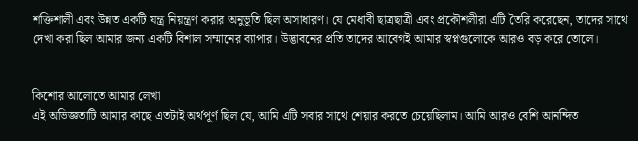শক্তিশালী এবং উন্নত একটি যন্ত্র নিয়ন্ত্রণ করার অনুভূতি ছিল অসাধারণ। যে মেধাবী ছাত্রছাত্রী এবং প্রকৌশলীরা এটি তৈরি করেছেন, তাদের সাথে দেখা করা ছিল আমার জন্য একটি বিশাল সম্মানের ব্যাপার। উদ্ভাবনের প্রতি তাদের আবেগই আমার স্বপ্নগুলোকে আরও বড় করে তোলে।


কিশোর আলোতে আমার লেখা
এই অভিজ্ঞতাটি আমার কাছে এতটাই অর্থপূর্ণ ছিল যে, আমি এটি সবার সাথে শেয়ার করতে চেয়েছিলাম। আমি আরও বেশি আনন্দিত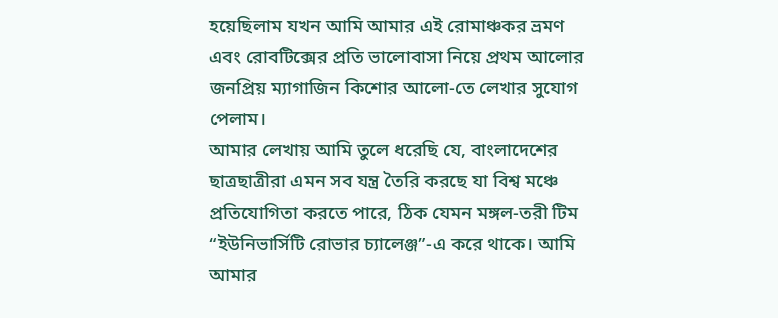হয়েছিলাম যখন আমি আমার এই রোমাঞ্চকর ভ্রমণ এবং রোবটিক্সের প্রতি ভালোবাসা নিয়ে প্রথম আলোর জনপ্রিয় ম্যাগাজিন কিশোর আলো-তে লেখার সুযোগ পেলাম।
আমার লেখায় আমি তুলে ধরেছি যে, বাংলাদেশের ছাত্রছাত্রীরা এমন সব যন্ত্র তৈরি করছে যা বিশ্ব মঞ্চে প্রতিযোগিতা করতে পারে, ঠিক যেমন মঙ্গল-তরী টিম “ইউনিভার্সিটি রোভার চ্যালেঞ্জ”-এ করে থাকে। আমি আমার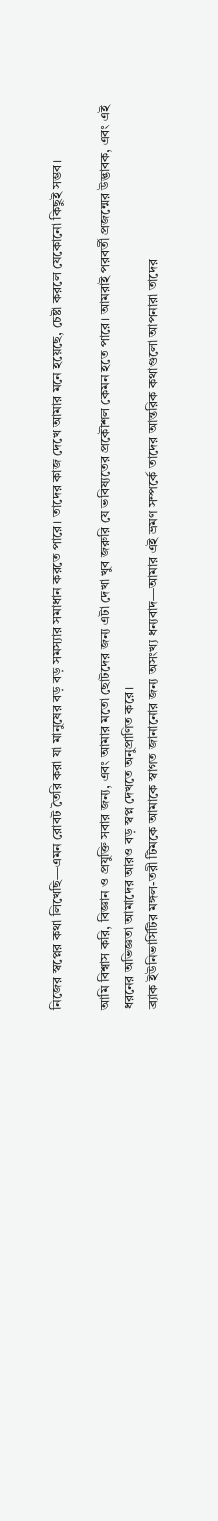নিজের স্বপ্নের কথা লিখেছি—এমন রোবট তৈরি করা যা মানুষের বড় বড় সমস্যার সমাধান করতে পারে। তাদের কাজ দেখে আমার মনে হয়েছে, চেষ্টা করলে যেকোনো কিছুই সম্ভব।

আমি বিশ্বাস করি, বিজ্ঞান ও প্রযুক্তি সবার জন্য, এবং আমার মতো ছোটদের জন্য এটা দেখা খুব জরুরি যে ভবিষ্যতের প্রকৌশল কেমন হতে পারে। আমরাই পরবর্তী প্রজন্মের উদ্ভাবক, এবং এই ধরনের অভিজ্ঞতা আমাদের আরও বড় স্বপ্ন দেখতে অনুপ্রাণিত করে।
ব্র্যাক ইউনিভার্সিটির মঙ্গল-তরী টিমকে আমাকে স্বাগত জানানোর জন্য অসংখ্য ধন্যবাদ—আমার এই ভ্রমণ সম্পর্কে তাদের আন্তরিক কথাগুলো আপনারা তাদের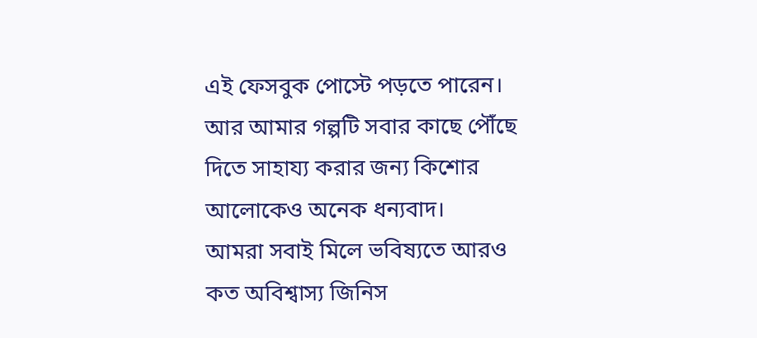এই ফেসবুক পোস্টে পড়তে পারেন। আর আমার গল্পটি সবার কাছে পৌঁছে দিতে সাহায্য করার জন্য কিশোর আলোকেও অনেক ধন্যবাদ।
আমরা সবাই মিলে ভবিষ্যতে আরও কত অবিশ্বাস্য জিনিস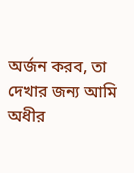অর্জন করব, তা দেখার জন্য আমি অধীর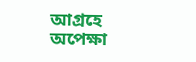আগ্রহে অপেক্ষা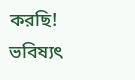করছি!
ভবিষ্যৎ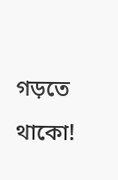গড়তে থাকো!